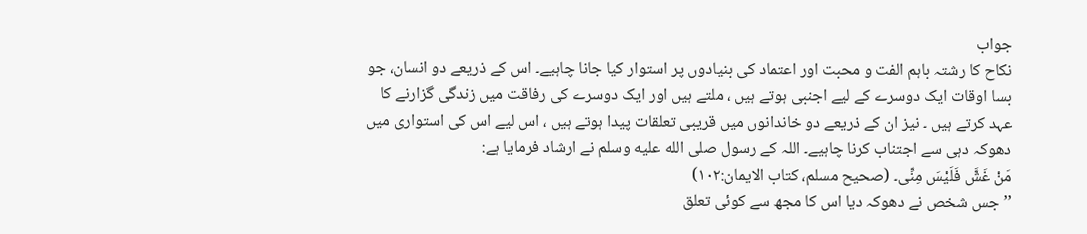جواب
نکاح کا رشتہ باہم الفت و محبت اور اعتماد کی بنیادوں پر استوار کیا جانا چاہیے۔ اس کے ذریعے دو انسان، جو بسا اوقات ایک دوسرے کے لیے اجنبی ہوتے ہیں ، ملتے ہیں اور ایک دوسرے کی رفاقت میں زندگی گزارنے کا عہد کرتے ہیں ۔ نیز ان کے ذریعے دو خاندانوں میں قریبی تعلقات پیدا ہوتے ہیں ، اس لیے اس کی استواری میں دھوکہ دہی سے اجتناب کرنا چاہیے۔ اللہ کے رسول صلى الله عليه وسلم نے ارشاد فرمایا ہے:
مَنْ غَشَّ فَلَیْسَ مِنِّی۔ (صحیح مسلم، کتاب الایمان:۱۰۲)
’’جس شخص نے دھوکہ دیا اس کا مجھ سے کوئی تعلق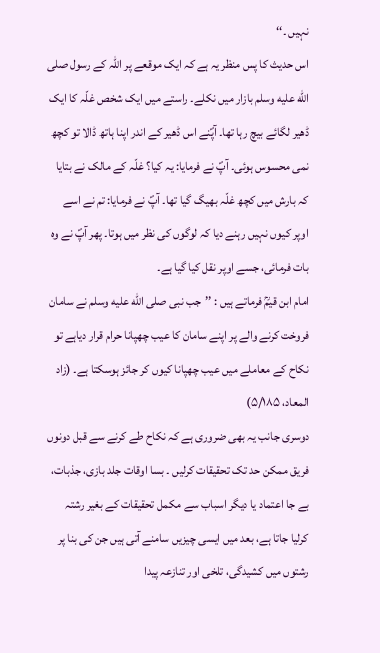نہیں ۔‘‘
اس حدیث کا پس منظر یہ ہے کہ ایک موقعے پر اللہ کے رسول صلى الله عليه وسلم بازار میں نکلے۔ راستے میں ایک شخص غلّہ کا ایک ڈھیر لگائے بیچ رہا تھا۔ آپؐنے اس ڈھیر کے اندر اپنا ہاتھ ڈالا تو کچھ نمی محسوس ہوئی۔ آپؐ نے فرمایا: یہ کیا؟ غلّہ کے مالک نے بتایا کہ بارش میں کچھ غلّہ بھیگ گیا تھا۔ آپؐ نے فرمایا: تم نے اسے اوپر کیوں نہیں رہنے دیا کہ لوگوں کی نظر میں ہوتا۔ پھر آپؐ نے وہ بات فرمائی، جسے اوپر نقل کیا گیا ہے۔
امام ابن قیمؒ فرماتے ہیں : ’’جب نبی صلى الله عليه وسلم نے سامان فروخت کرنے والے پر اپنے سامان کا عیب چھپانا حرام قرار دیاہے تو نکاح کے معاملے میں عیب چھپانا کیوں کر جائز ہوسکتا ہے۔ (زاد المعاد، ۵/۱۸۵)
دوسری جانب یہ بھی ضروری ہے کہ نکاح طے کرنے سے قبل دونوں فریق ممکن حد تک تحقیقات کرلیں ۔ بسا اوقات جلد بازی، جذبات، بے جا اعتماد یا دیگر اسباب سے مکمل تحقیقات کے بغیر رشتہ کرلیا جاتا ہے، بعد میں ایسی چیزیں سامنے آتی ہیں جن کی بنا پر رشتوں میں کشیدگی، تلخی اور تنازعہ پیدا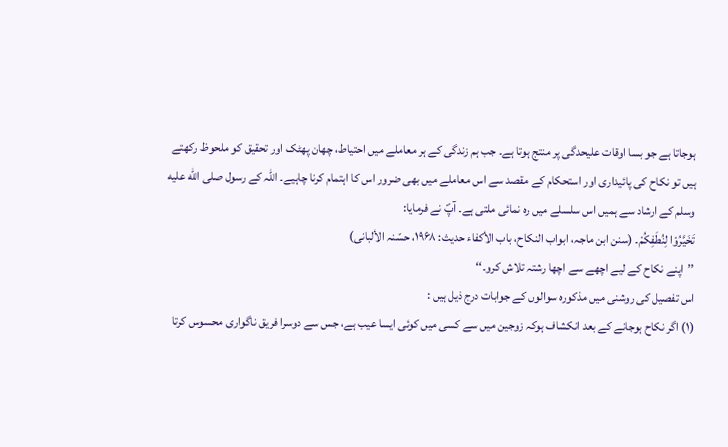ہوجاتا ہے جو بسا اوقات علیحدگی پر منتج ہوتا ہے۔ جب ہم زندگی کے ہر معاملے میں احتیاط، چھان پھٹک اور تحقیق کو ملحوظ رکھتے ہیں تو نکاح کی پائیداری اور استحکام کے مقصد سے اس معاملے میں بھی ضرور اس کا اہتمام کرنا چاہیے۔ اللہ کے رسول صلى الله عليه وسلم کے ارشاد سے ہمیں اس سلسلے میں رہ نمائی ملتی ہے۔ آپؐ نے فرمایا:
تَخَیَّرُوْا لِنُطَفِکُمْ۔ (سنن ابن ماجہ، ابواب النکاح، باب الأکفاء حدیث: ۱۹۶۸، حسّنہ الألبانی)
’’اپنے نکاح کے لیے اچھے سے اچھا رشتہ تلاش کرو۔‘‘
اس تفصیل کی روشنی میں مذکورہ سوالوں کے جوابات درج ذیل ہیں :
(۱) اگر نکاح ہوجانے کے بعد انکشاف ہوکہ زوجین میں سے کسی میں کوئی ایسا عیب ہے، جس سے دوسرا فریق ناگواری محسوس کرتا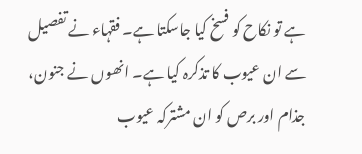ہے تو نکاح کو فسخ کیا جاسکتا ہے۔ فقہاء نے تفصیل سے ان عیوب کا تذکرہ کیا ہے۔ انھوں نے جنون، جذام اور برص کو ان مشترکہ عیوب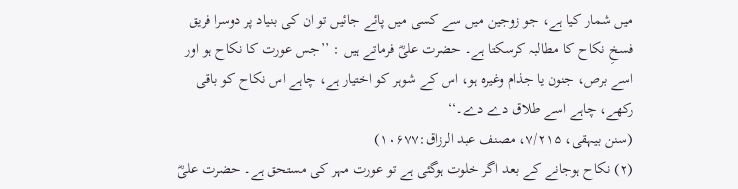میں شمار کیا ہے، جو زوجین میں سے کسی میں پائے جائیں تو ان کی بنیاد پر دوسرا فریق فسخِ نکاح کا مطالبہ کرسکتا ہے۔ حضرت علیؓ فرماتے ہیں : ’’جس عورت کا نکاح ہو اور اسے برص، جنون یا جذام وغیرہ ہو، اس کے شوہر کو اختیار ہے، چاہے اس نکاح کو باقی رکھے، چاہے اسے طلاق دے دے۔‘‘
(سنن بیہقی، ۷/۲۱۵، مصنف عبد الرزاق:۱۰۶۷۷)
(۲) نکاح ہوجانے کے بعد اگر خلوت ہوگئی ہے تو عورت مہر کی مستحق ہے۔ حضرت علیؓ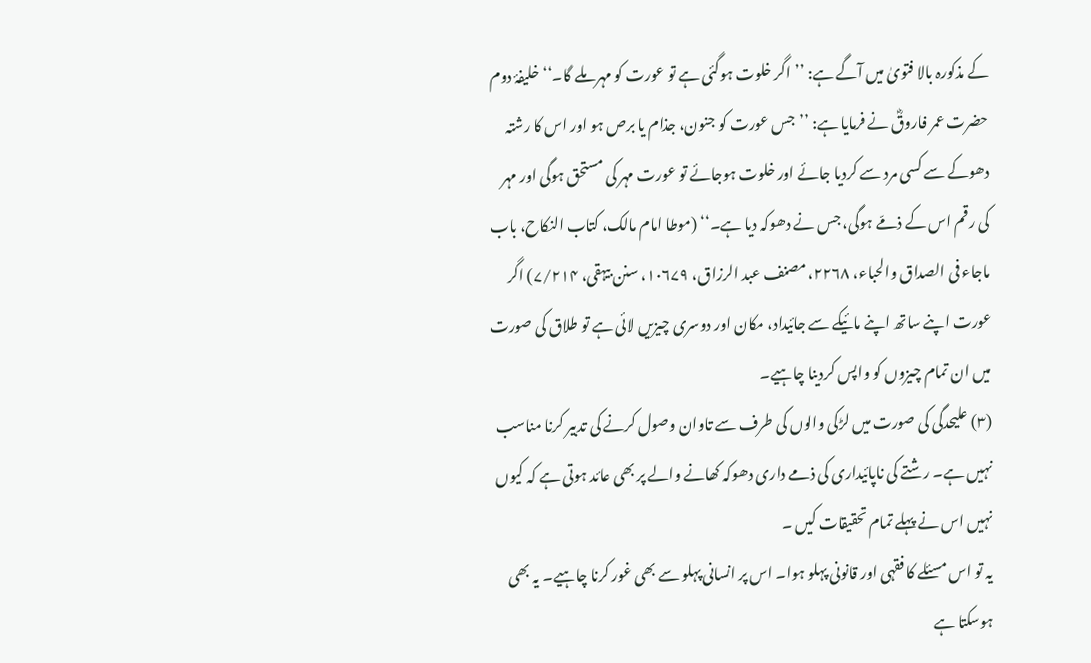کے مذکورہ بالا فتویٰ میں آگے ہے: ’’اگر خلوت ہوگئی ہے تو عورت کو مہر ملے گا۔‘‘ خلیفۂ دوم حضرت عمر فاروقؓ نے فرمایا ہے: ’’جس عورت کو جنون، جذام یا برص ہو اور اس کا رشتہ دھوکے سے کسی مرد سے کردیا جائے اور خلوت ہوجائے تو عورت مہر کی مستحق ہوگی اور مہر کی رقم اس کے ذمّے ہوگی، جس نے دھوکہ دیا ہے۔‘‘ (موطا امام مالک، کتاب النکاح، باب ماجاء فی الصداق والحباء، ۲۲۶۸، مصنف عبد الرزاق، ۱۰۶۷۹، سنن بیہقی، ۷/۲۱۴) اگر عورت اپنے ساتھ اپنے مائیکے سے جائیداد، مکان اور دوسری چیزیں لائی ہے تو طلاق کی صورت میں ان تمام چیزوں کو واپس کردینا چاہیے۔
(۳) علیحدگی کی صورت میں لڑکی والوں کی طرف سے تاوان وصول کرنے کی تدبیر کرنا مناسب نہیں ہے۔ رشتے کی ناپائیداری کی ذمے داری دھوکہ کھانے والے پر بھی عائد ہوتی ہے کہ کیوں نہیں اس نے پہلے تمام تحقیقات کیں ۔
یہ تو اس مسئلے کا فقہی اور قانونی پہلو ہوا۔ اس پر انسانی پہلو سے بھی غور کرنا چاہیے۔ یہ بھی ہوسکتا ہے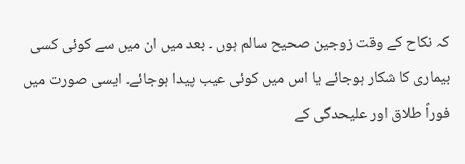کہ نکاح کے وقت زوجین صحیح سالم ہوں ۔ بعد میں ان میں سے کوئی کسی بیماری کا شکار ہوجائے یا اس میں کوئی عیب پیدا ہوجائے۔ ایسی صورت میں فوراً طلاق اور علیحدگی کے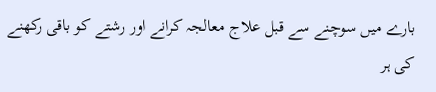بارے میں سوچنے سے قبل علاج معالجہ کرانے اور رشتے کو باقی رکھنے کی ہر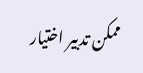ممکن تدبیر اختیار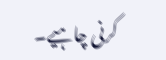کرنی چاہیے۔